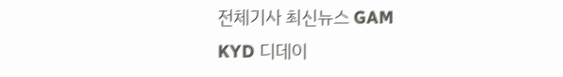전체기사 최신뉴스 GAM
KYD 디데이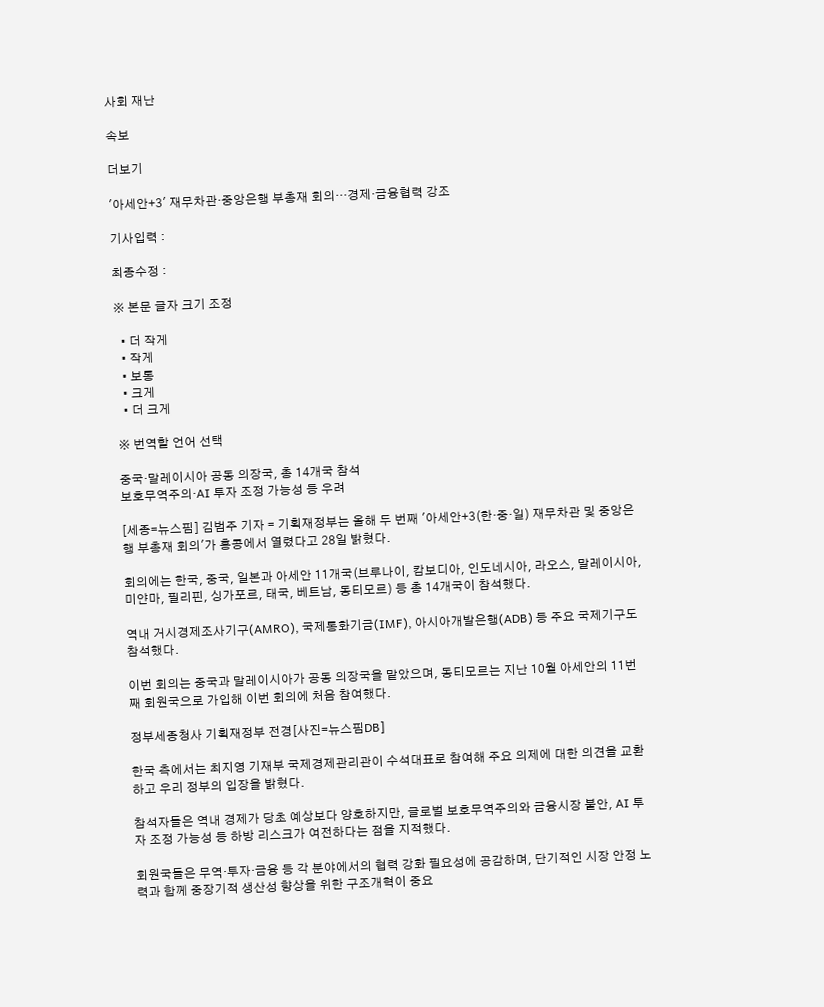사회 재난

속보

더보기

'아세안+3' 재무차관·중앙은행 부총재 회의…경제·금융협력 강조

기사입력 :

최종수정 :

※ 본문 글자 크기 조정

  • 더 작게
  • 작게
  • 보통
  • 크게
  • 더 크게

※ 번역할 언어 선택

중국·말레이시아 공동 의장국, 총 14개국 참석
보호무역주의·AI 투자 조정 가능성 등 우려

[세종=뉴스핌] 김범주 기자 = 기획재정부는 올해 두 번째 '아세안+3(한·중·일) 재무차관 및 중앙은행 부총재 회의'가 홍콩에서 열렸다고 28일 밝혔다.

회의에는 한국, 중국, 일본과 아세안 11개국(브루나이, 캄보디아, 인도네시아, 라오스, 말레이시아, 미얀마, 필리핀, 싱가포르, 태국, 베트남, 동티모르) 등 총 14개국이 참석했다.

역내 거시경제조사기구(AMRO), 국제통화기금(IMF), 아시아개발은행(ADB) 등 주요 국제기구도 참석했다.

이번 회의는 중국과 말레이시아가 공동 의장국을 맡았으며, 동티모르는 지난 10월 아세안의 11번째 회원국으로 가입해 이번 회의에 처음 참여했다.

정부세종청사 기획재정부 전경[사진=뉴스핌DB]

한국 측에서는 최지영 기재부 국제경제관리관이 수석대표로 참여해 주요 의제에 대한 의견을 교환하고 우리 정부의 입장을 밝혔다.

참석자들은 역내 경제가 당초 예상보다 양호하지만, 글로벌 보호무역주의와 금융시장 불안, AI 투자 조정 가능성 등 하방 리스크가 여전하다는 점을 지적했다.

회원국들은 무역·투자·금융 등 각 분야에서의 협력 강화 필요성에 공감하며, 단기적인 시장 안정 노력과 함께 중장기적 생산성 향상을 위한 구조개혁이 중요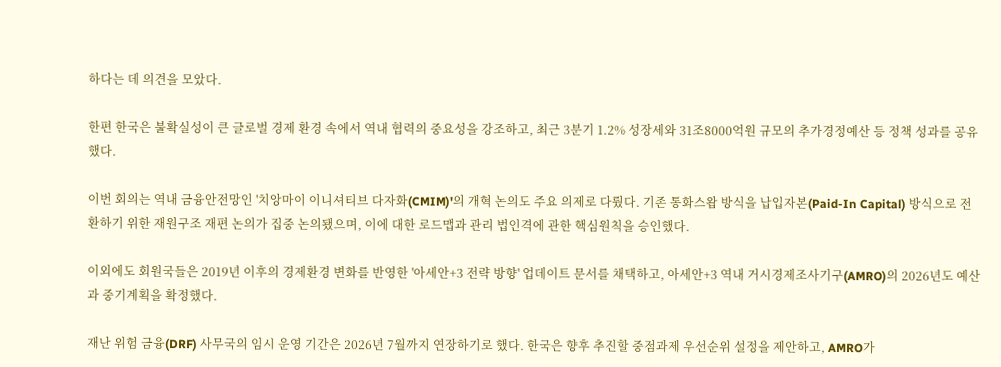하다는 데 의견을 모았다.

한편 한국은 불확실성이 큰 글로벌 경제 환경 속에서 역내 협력의 중요성을 강조하고, 최근 3분기 1.2% 성장세와 31조8000억원 규모의 추가경정예산 등 정책 성과를 공유했다.

이번 회의는 역내 금융안전망인 '치앙마이 이니셔티브 다자화(CMIM)'의 개혁 논의도 주요 의제로 다뤘다. 기존 통화스왑 방식을 납입자본(Paid-In Capital) 방식으로 전환하기 위한 재원구조 재편 논의가 집중 논의됐으며, 이에 대한 로드맵과 관리 법인격에 관한 핵심원칙을 승인했다.

이외에도 회원국들은 2019년 이후의 경제환경 변화를 반영한 '아세안+3 전략 방향' 업데이트 문서를 채택하고, 아세안+3 역내 거시경제조사기구(AMRO)의 2026년도 예산과 중기계획을 확정했다.

재난 위험 금융(DRF) 사무국의 임시 운영 기간은 2026년 7월까지 연장하기로 했다. 한국은 향후 추진할 중점과제 우선순위 설정을 제안하고, AMRO가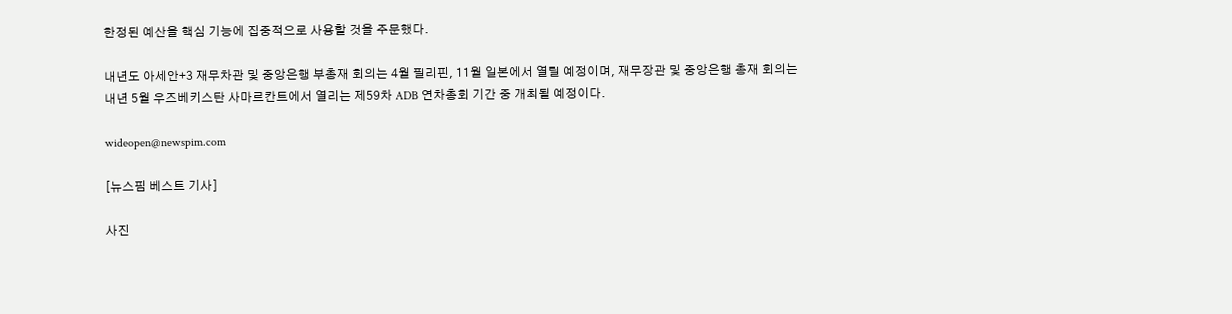한정된 예산을 핵심 기능에 집중적으로 사용할 것을 주문했다.

내년도 아세안+3 재무차관 및 중앙은행 부총재 회의는 4월 필리핀, 11월 일본에서 열릴 예정이며, 재무장관 및 중앙은행 총재 회의는 내년 5월 우즈베키스탄 사마르칸트에서 열리는 제59차 ADB 연차총회 기간 중 개최될 예정이다.

wideopen@newspim.com

[뉴스핌 베스트 기사]

사진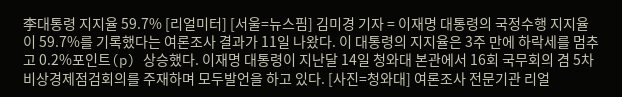李대통령 지지율 59.7% [리얼미터] [서울=뉴스핌] 김미경 기자 = 이재명 대통령의 국정수행 지지율이 59.7%를 기록했다는 여론조사 결과가 11일 나왔다. 이 대통령의 지지율은 3주 만에 하락세를 멈추고 0.2%포인트(p) 상승했다. 이재명 대통령이 지난달 14일 청와대 본관에서 16회 국무회의 겸 5차 비상경제점검회의를 주재하며 모두발언을 하고 있다. [사진=청와대] 여론조사 전문기관 리얼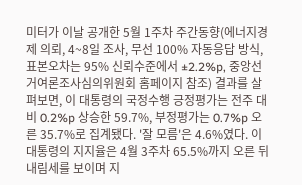미터가 이날 공개한 5월 1주차 주간동향(에너지경제 의뢰, 4~8일 조사, 무선 100% 자동응답 방식, 표본오차는 95% 신뢰수준에서 ±2.2%p, 중앙선거여론조사심의위원회 홈페이지 참조) 결과를 살펴보면, 이 대통령의 국정수행 긍정평가는 전주 대비 0.2%p 상승한 59.7%, 부정평가는 0.7%p 오른 35.7%로 집계됐다. '잘 모름'은 4.6%였다. 이 대통령의 지지율은 4월 3주차 65.5%까지 오른 뒤 내림세를 보이며 지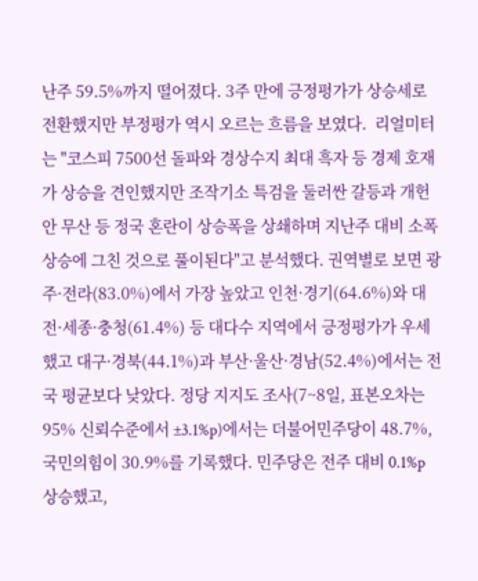난주 59.5%까지 떨어졌다. 3주 만에 긍정평가가 상승세로 전환했지만 부정평가 역시 오르는 흐름을 보였다.  리얼미터는 "코스피 7500선 돌파와 경상수지 최대 흑자 등 경제 호재가 상승을 견인했지만 조작기소 특검을 둘러싼 갈등과 개헌안 무산 등 정국 혼란이 상승폭을 상쇄하며 지난주 대비 소폭 상승에 그친 것으로 풀이된다"고 분석했다. 권역별로 보면 광주·전라(83.0%)에서 가장 높았고 인천·경기(64.6%)와 대전·세종·충청(61.4%) 등 대다수 지역에서 긍정평가가 우세했고 대구·경북(44.1%)과 부산·울산·경남(52.4%)에서는 전국 평균보다 낮았다. 정당 지지도 조사(7~8일, 표본오차는 95% 신뢰수준에서 ±3.1%p)에서는 더불어민주당이 48.7%, 국민의힘이 30.9%를 기록했다. 민주당은 전주 대비 0.1%p 상승했고,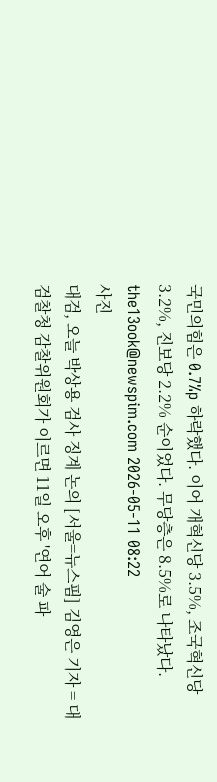국민의힘은 0.7%p 하락했다. 이어 개혁신당 3.5%, 조국혁신당 3.2%, 진보당 2.2% 순이었다. 무당층은 8.5%로 나타났다.  the13ook@newspim.com 2026-05-11 08:22
사진
대검, 오늘 박상용 검사 징계 논의 [서울=뉴스핌] 김영은 기자 = 대검찰청 감찰위원회가 이르면 11일 오후 '연어 술 파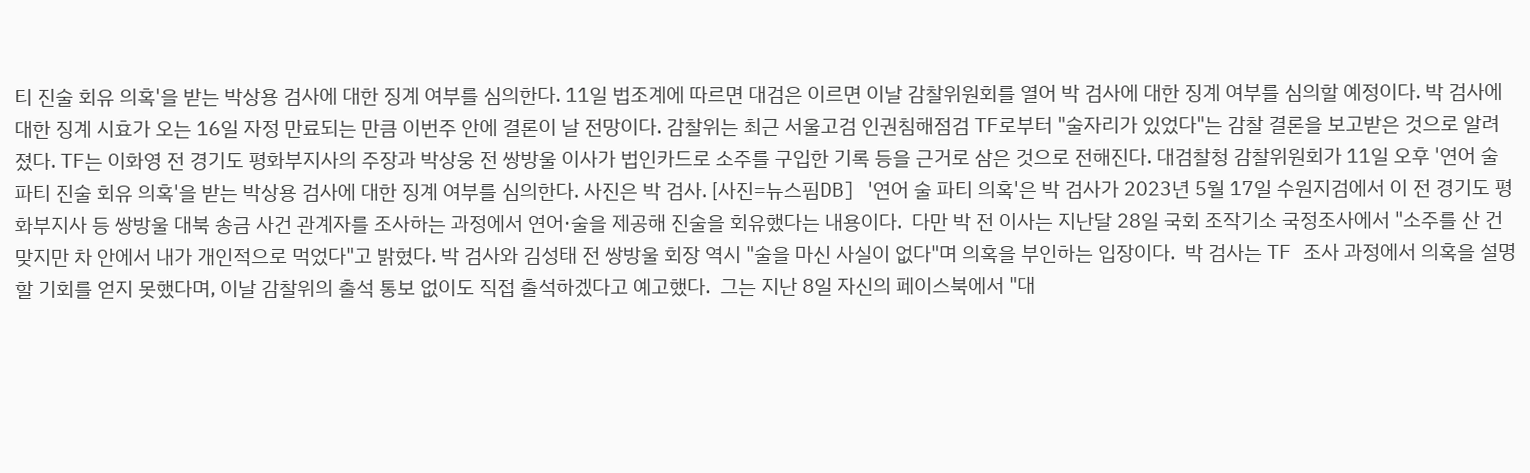티 진술 회유 의혹'을 받는 박상용 검사에 대한 징계 여부를 심의한다. 11일 법조계에 따르면 대검은 이르면 이날 감찰위원회를 열어 박 검사에 대한 징계 여부를 심의할 예정이다. 박 검사에 대한 징계 시효가 오는 16일 자정 만료되는 만큼 이번주 안에 결론이 날 전망이다. 감찰위는 최근 서울고검 인권침해점검 TF로부터 "술자리가 있었다"는 감찰 결론을 보고받은 것으로 알려졌다. TF는 이화영 전 경기도 평화부지사의 주장과 박상웅 전 쌍방울 이사가 법인카드로 소주를 구입한 기록 등을 근거로 삼은 것으로 전해진다. 대검찰청 감찰위원회가 11일 오후 '연어 술 파티 진술 회유 의혹'을 받는 박상용 검사에 대한 징계 여부를 심의한다. 사진은 박 검사. [사진=뉴스핌DB] '연어 술 파티 의혹'은 박 검사가 2023년 5월 17일 수원지검에서 이 전 경기도 평화부지사 등 쌍방울 대북 송금 사건 관계자를 조사하는 과정에서 연어·술을 제공해 진술을 회유했다는 내용이다.  다만 박 전 이사는 지난달 28일 국회 조작기소 국정조사에서 "소주를 산 건 맞지만 차 안에서 내가 개인적으로 먹었다"고 밝혔다. 박 검사와 김성태 전 쌍방울 회장 역시 "술을 마신 사실이 없다"며 의혹을 부인하는 입장이다.  박 검사는 TF 조사 과정에서 의혹을 설명할 기회를 얻지 못했다며, 이날 감찰위의 출석 통보 없이도 직접 출석하겠다고 예고했다.  그는 지난 8일 자신의 페이스북에서 "대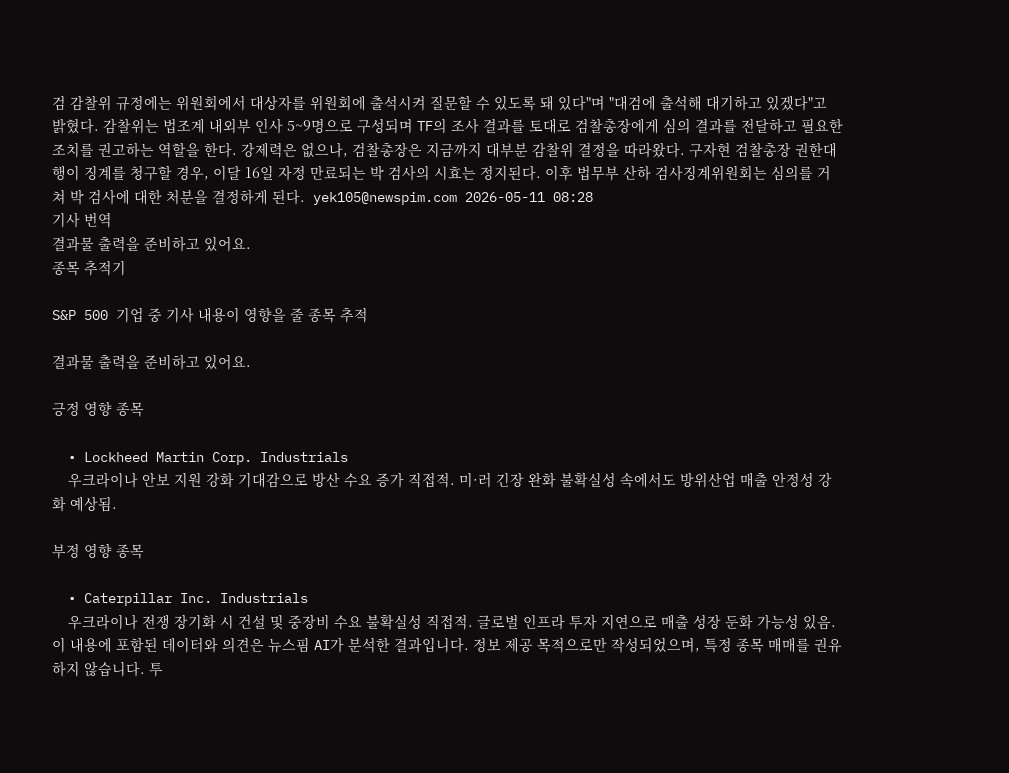검 감찰위 규정에는 위원회에서 대상자를 위원회에 출석시켜 질문할 수 있도록 돼 있다"며 "대검에 출석해 대기하고 있겠다"고 밝혔다. 감찰위는 법조계 내외부 인사 5~9명으로 구성되며 TF의 조사 결과를 토대로 검찰총장에게 심의 결과를 전달하고 필요한 조치를 권고하는 역할을 한다. 강제력은 없으나, 검찰총장은 지금까지 대부분 감찰위 결정을 따라왔다. 구자현 검찰총장 권한대행이 징계를 청구할 경우, 이달 16일 자정 만료되는 박 검사의 시효는 정지된다. 이후 법무부 산하 검사징계위원회는 심의를 거쳐 박 검사에 대한 처분을 결정하게 된다.  yek105@newspim.com 2026-05-11 08:28
기사 번역
결과물 출력을 준비하고 있어요.
종목 추적기

S&P 500 기업 중 기사 내용이 영향을 줄 종목 추적

결과물 출력을 준비하고 있어요.

긍정 영향 종목

  • Lockheed Martin Corp. Industrials
    우크라이나 안보 지원 강화 기대감으로 방산 수요 증가 직접적. 미·러 긴장 완화 불확실성 속에서도 방위산업 매출 안정성 강화 예상됨.

부정 영향 종목

  • Caterpillar Inc. Industrials
    우크라이나 전쟁 장기화 시 건설 및 중장비 수요 불확실성 직접적. 글로벌 인프라 투자 지연으로 매출 성장 둔화 가능성 있음.
이 내용에 포함된 데이터와 의견은 뉴스핌 AI가 분석한 결과입니다. 정보 제공 목적으로만 작성되었으며, 특정 종목 매매를 권유하지 않습니다. 투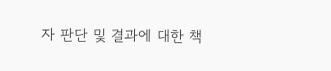자 판단 및 결과에 대한 책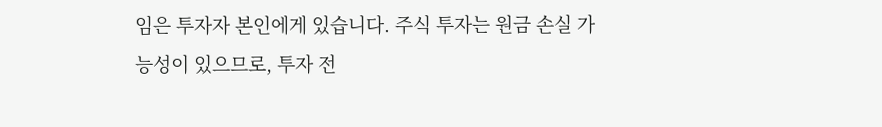임은 투자자 본인에게 있습니다. 주식 투자는 원금 손실 가능성이 있으므로, 투자 전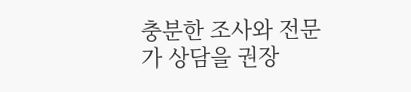충분한 조사와 전문가 상담을 권장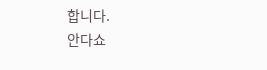합니다.
안다쇼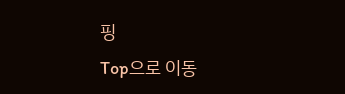핑
Top으로 이동